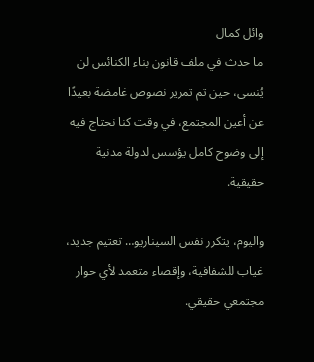وائل كمال
ما حدث في ملف قانون بناء الكنائس لن يُنسى، حين تم تمرير نصوص غامضة بعيدًا عن أعين المجتمع، في وقت كنا نحتاج فيه إلى وضوح كامل يؤسس لدولة مدنية حقيقية.

واليوم، يتكرر نفس السيناريو… تعتيم جديد، غياب للشفافية، وإقصاء متعمد لأي حوار مجتمعي حقيقي.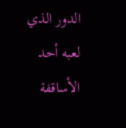الدور الذي لعبه أحد الأساقفة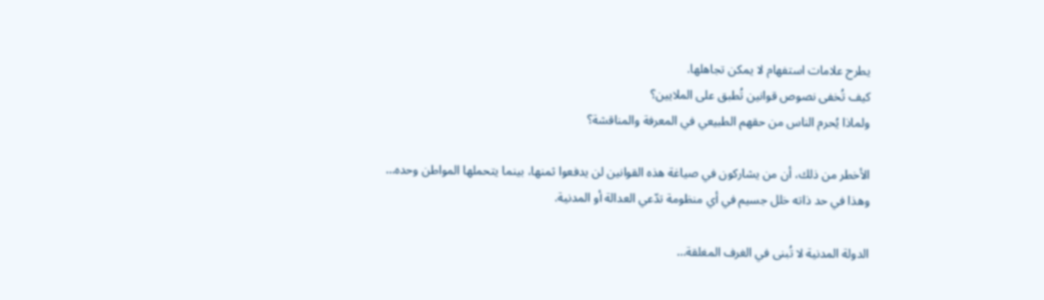يطرح علامات استفهام لا يمكن تجاهلها.
كيف تُخفى نصوص قوانين تُطبق على الملايين؟
ولماذا يُحرم الناس من حقهم الطبيعي في المعرفة والمناقشة؟

الأخطر من ذلك، أن من يشاركون في صياغة هذه القوانين لن يدفعوا ثمنها، بينما يتحملها المواطن وحده… وهذا في حد ذاته خلل جسيم في أي منظومة تدّعي العدالة أو المدنية.

الدولة المدنية لا تُبنى في الغرف المغلقة…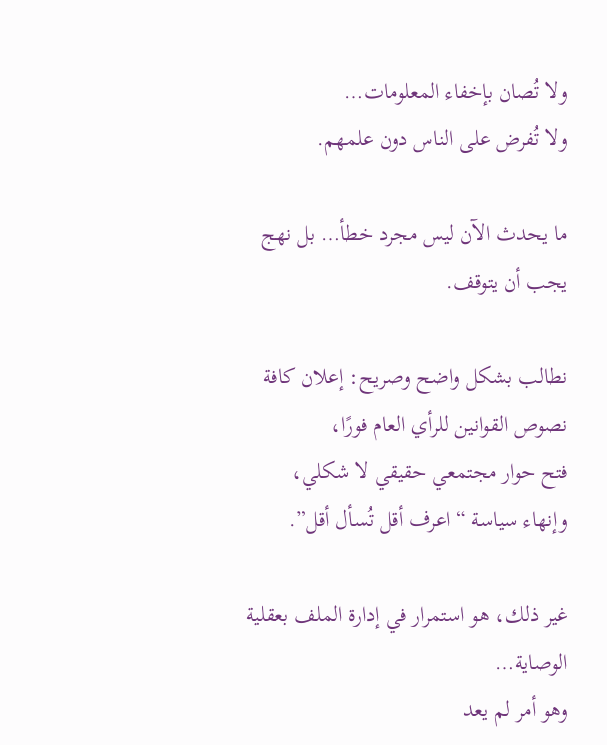ولا تُصان بإخفاء المعلومات…
ولا تُفرض على الناس دون علمهم.

ما يحدث الآن ليس مجرد خطأ… بل نهج يجب أن يتوقف.

نطالب بشكل واضح وصريح: إعلان كافة نصوص القوانين للرأي العام فورًا،
فتح حوار مجتمعي حقيقي لا شكلي،
وإنهاء سياسة “اعرف أقل تُسأل أقل”.

غير ذلك، هو استمرار في إدارة الملف بعقلية الوصاية…
وهو أمر لم يعد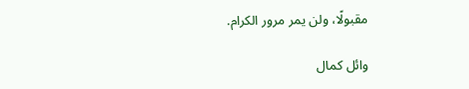مقبولًا، ولن يمر مرور الكرام.

وائل كمال